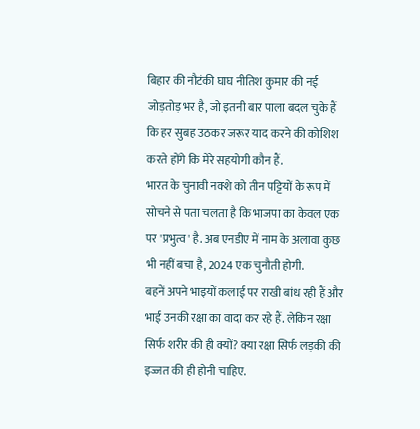बिहार की नौटंकी घाघ नीतिश कुमार की नई जोड़तोड़ भर है, जो इतनी बार पाला बदल चुके हैं कि हर सुबह उठकर जरूर याद करने की कोशिश करते होंगे कि मेरे सहयोगी कौन हैं.
भारत के चुनावी नक्शे को तीन पट्टियों के रूप में सोचने से पता चलता है कि भाजपा का केवल एक पर 'प्रभुत्व' है. अब एनडीए में नाम के अलावा कुछ भी नहीं बचा है, 2024 एक चुनौती होगी.
बहनें अपने भाइयों कलाई पर राखी बांध रही हैं और भाई उनकी रक्षा का वादा कर रहे हैं. लेकिन रक्षा सिर्फ शरीर की ही क्यों? क्या रक्षा सिर्फ लड़की की इज्जत की ही होनी चाहिए.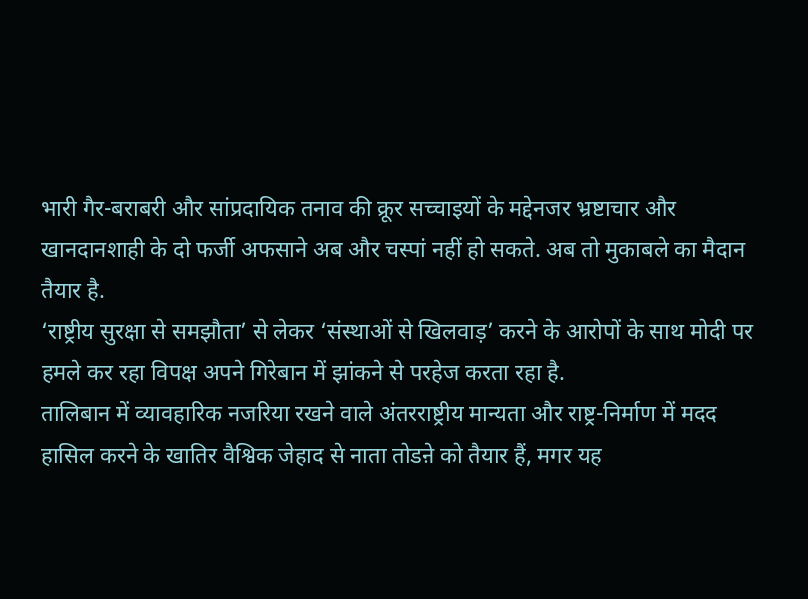भारी गैर-बराबरी और सांप्रदायिक तनाव की क्रूर सच्चाइयों के मद्देनजर भ्रष्टाचार और खानदानशाही के दो फर्जी अफसाने अब और चस्पां नहीं हो सकते. अब तो मुकाबले का मैदान तैयार है.
‘राष्ट्रीय सुरक्षा से समझौता’ से लेकर ‘संस्थाओं से खिलवाड़’ करने के आरोपों के साथ मोदी पर हमले कर रहा विपक्ष अपने गिरेबान में झांकने से परहेज करता रहा है.
तालिबान में व्यावहारिक नजरिया रखने वाले अंतरराष्ट्रीय मान्यता और राष्ट्र-निर्माण में मदद हासिल करने के खातिर वैश्विक जेहाद से नाता तोडऩे को तैयार हैं, मगर यह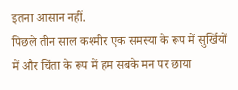इतना आसान नहीं.
पिछले तीन साल कश्मीर एक समस्या के रूप में सुर्खियों में और चिंता के रूप में हम सबके मन पर छाया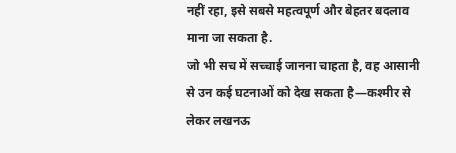नहीं रहा, इसे सबसे महत्वपूर्ण और बेहतर बदलाव माना जा सकता है.
जो भी सच में सच्चाई जानना चाहता है, वह आसानी से उन कई घटनाओं को देख सकता है—कश्मीर से लेकर लखनऊ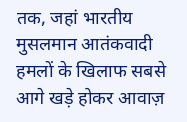तक, जहां भारतीय मुसलमान आतंकवादी हमलों के खिलाफ सबसे आगे खड़े होकर आवाज़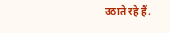उठाते रहे हैं.